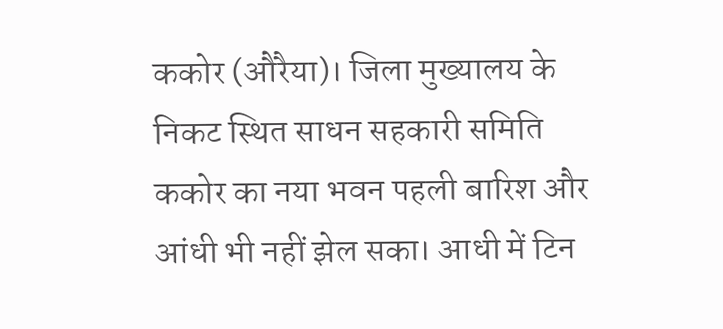ककोर (औरैया)। जिला मुख्यालय के निकट स्थित साधन सहकारी समिति ककोर का नया भवन पहली बारिश और आंधी भी नहीं झेल सका। आधी में टिन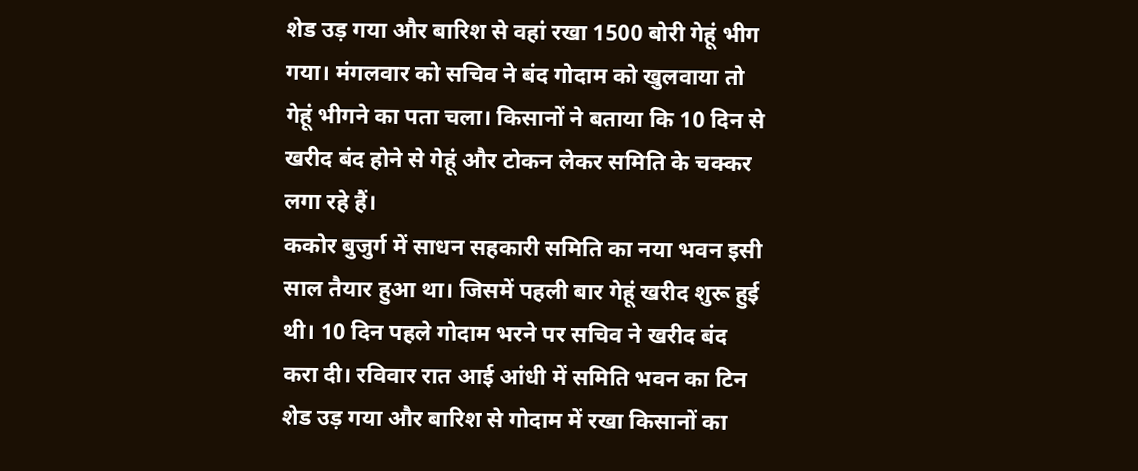शेड उड़ गया और बारिश से वहां रखा 1500 बोरी गेहूं भीग गया। मंगलवार को सचिव ने बंद गोदाम को खुलवाया तो गेहूं भीगने का पता चला। किसानों ने बताया कि 10 दिन से खरीद बंद होने से गेहूं और टोकन लेकर समिति के चक्कर लगा रहे हैं।
ककोर बुजुर्ग में साधन सहकारी समिति का नया भवन इसी साल तैयार हुआ था। जिसमें पहली बार गेहूं खरीद शुरू हुई थी। 10 दिन पहले गोदाम भरने पर सचिव ने खरीद बंद करा दी। रविवार रात आई आंधी में समिति भवन का टिन शेड उड़ गया और बारिश से गोदाम में रखा किसानों का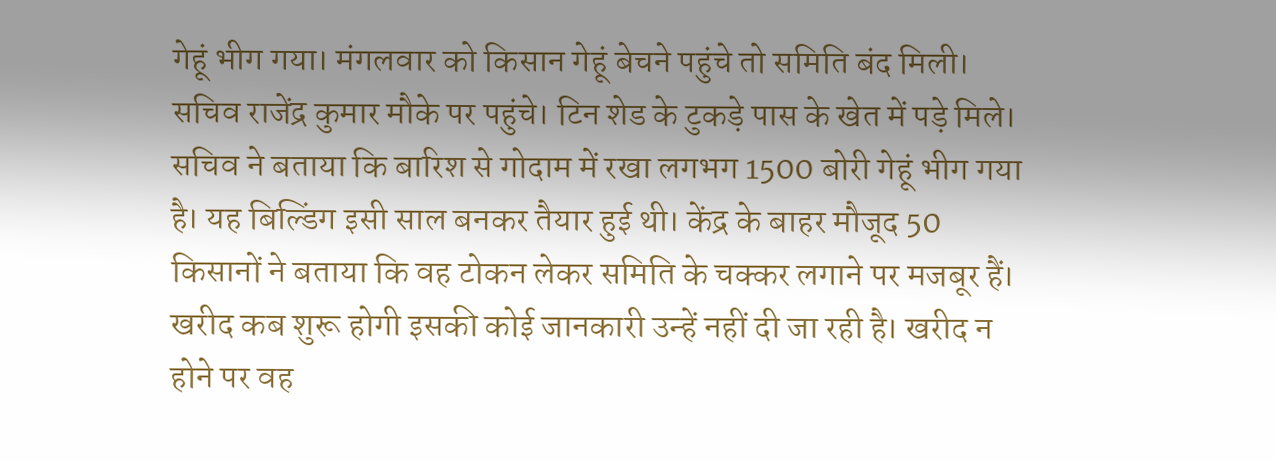गेहूं भीग गया। मंगलवार को किसान गेहूं बेचने पहुंचे तो समिति बंद मिली। सचिव राजेंद्र कुमार मौके पर पहुंचे। टिन शेड के टुकड़े पास के खेत में पड़े मिले।
सचिव ने बताया कि बारिश से गोदाम में रखा लगभग 1500 बोरी गेहूं भीग गया है। यह बिल्डिंग इसी साल बनकर तैयार हुई थी। केंद्र के बाहर मौजूद 50 किसानों ने बताया कि वह टोकन लेकर समिति के चक्कर लगाने पर मजबूर हैं। खरीद कब शुरू होगी इसकी कोई जानकारी उन्हें नहीं दी जा रही है। खरीद न होने पर वह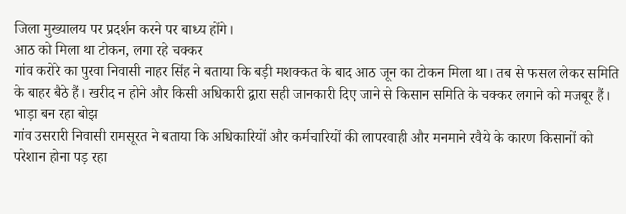जिला मुख्यालय पर प्रदर्शन करने पर बाध्य होंगे।
आठ को मिला था टोकन, लगा रहे चक्कर
गांव करोरे का पुरवा निवासी नाहर सिंह ने बताया कि बड़ी मशक्कत के बाद आठ जून का टोकन मिला था। तब से फसल लेकर समिति के बाहर बैठे हैं। खरीद न होने और किसी अधिकारी द्वारा सही जानकारी दिए जाने से किसान समिति के चक्कर लगाने को मजबूर हैं।
भाड़ा बन रहा बोझ
गांव उसरारी निवासी रामसूरत ने बताया कि अधिकारियों और कर्मचारियों की लापरवाही और मनमाने रवैये के कारण किसानों को परेशान होना पड़ रहा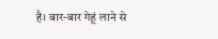है। बार-बार गेहूं लाने से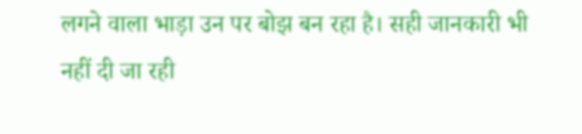लगने वाला भाड़ा उन पर बोझ बन रहा है। सही जानकारी भी नहीं दी जा रही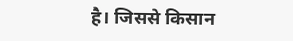है। जिससे किसान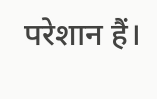परेशान हैं।